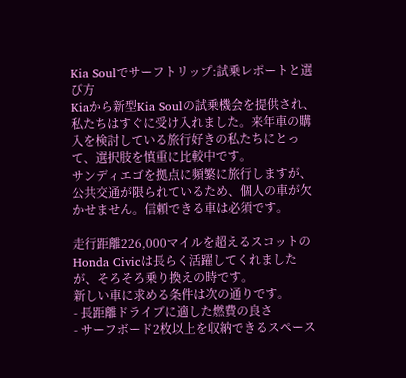Kia Soulでサーフトリップ:試乗レポートと選び方
Kiaから新型Kia Soulの試乗機会を提供され、私たちはすぐに受け入れました。来年車の購入を検討している旅行好きの私たちにとって、選択肢を慎重に比較中です。
サンディエゴを拠点に頻繁に旅行しますが、公共交通が限られているため、個人の車が欠かせません。信頼できる車は必須です。

走行距離226,000マイルを超えるスコットのHonda Civicは長らく活躍してくれましたが、そろそろ乗り換えの時です。
新しい車に求める条件は次の通りです。
- 長距離ドライブに適した燃費の良さ
- サーフボード2枚以上を収納できるスペース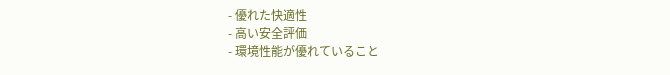- 優れた快適性
- 高い安全評価
- 環境性能が優れていること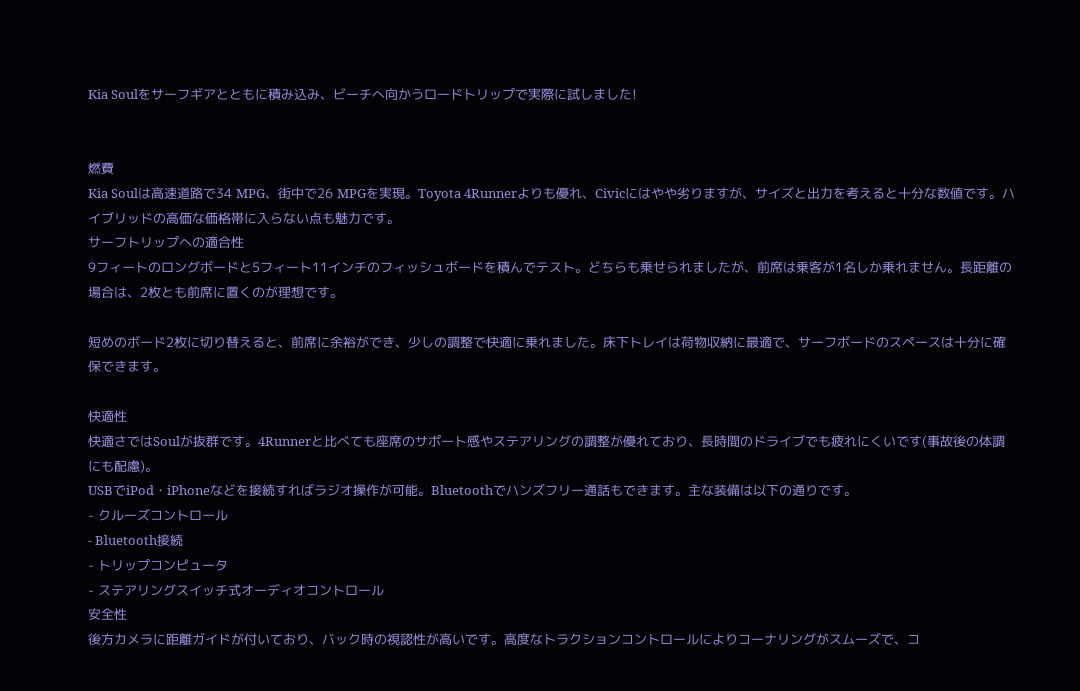Kia Soulをサーフギアとともに積み込み、ビーチへ向かうロードトリップで実際に試しました!


燃費
Kia Soulは高速道路で34 MPG、街中で26 MPGを実現。Toyota 4Runnerよりも優れ、Civicにはやや劣りますが、サイズと出力を考えると十分な数値です。ハイブリッドの高価な価格帯に入らない点も魅力です。
サーフトリップへの適合性
9フィートのロングボードと5フィート11インチのフィッシュボードを積んでテスト。どちらも乗せられましたが、前席は乗客が1名しか乗れません。長距離の場合は、2枚とも前席に置くのが理想です。

短めのボード2枚に切り替えると、前席に余裕ができ、少しの調整で快適に乗れました。床下トレイは荷物収納に最適で、サーフボードのスペースは十分に確保できます。

快適性
快適さではSoulが抜群です。4Runnerと比べても座席のサポート感やステアリングの調整が優れており、長時間のドライブでも疲れにくいです(事故後の体調にも配慮)。
USBでiPod・iPhoneなどを接続すればラジオ操作が可能。Bluetoothでハンズフリー通話もできます。主な装備は以下の通りです。
- クルーズコントロール
- Bluetooth接続
- トリップコンピュータ
- ステアリングスイッチ式オーディオコントロール
安全性
後方カメラに距離ガイドが付いており、バック時の視認性が高いです。高度なトラクションコントロールによりコーナリングがスムーズで、コ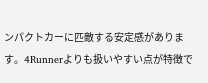ンパクトカーに匹敵する安定感があります。4Runnerよりも扱いやすい点が特徴で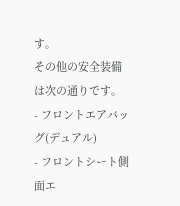す。
その他の安全装備は次の通りです。
- フロントエアバッグ(デュアル)
- フロントシート側面エ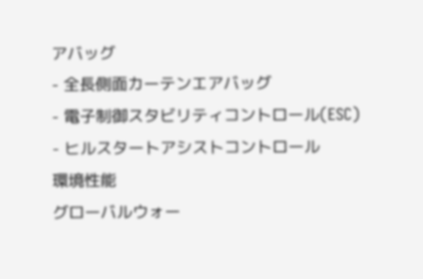アバッグ
- 全長側面カーテンエアバッグ
- 電子制御スタビリティコントロール(ESC)
- ヒルスタートアシストコントロール
環境性能
グローバルウォー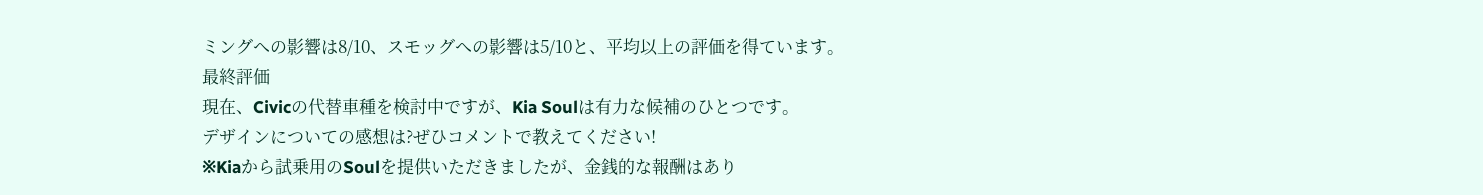ミングへの影響は8/10、スモッグへの影響は5/10と、平均以上の評価を得ています。
最終評価
現在、Civicの代替車種を検討中ですが、Kia Soulは有力な候補のひとつです。
デザインについての感想は?ぜひコメントで教えてください!
※Kiaから試乗用のSoulを提供いただきましたが、金銭的な報酬はあり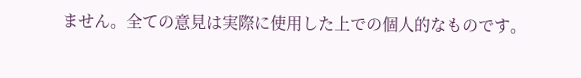ません。全ての意見は実際に使用した上での個人的なものです。